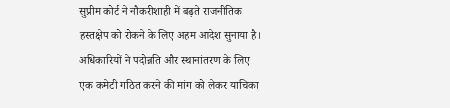सुप्रीम कोर्ट ने नौकरीशाही में बढ़ते राजनीतिक हस्तक्षेप को रोकने के लिए अहम आदेश सुनाया है। अधिकारियों ने पदोन्नति और स्थानांतरण के लिए एक कमेटी गठित करने की मांग को लेकर याचिका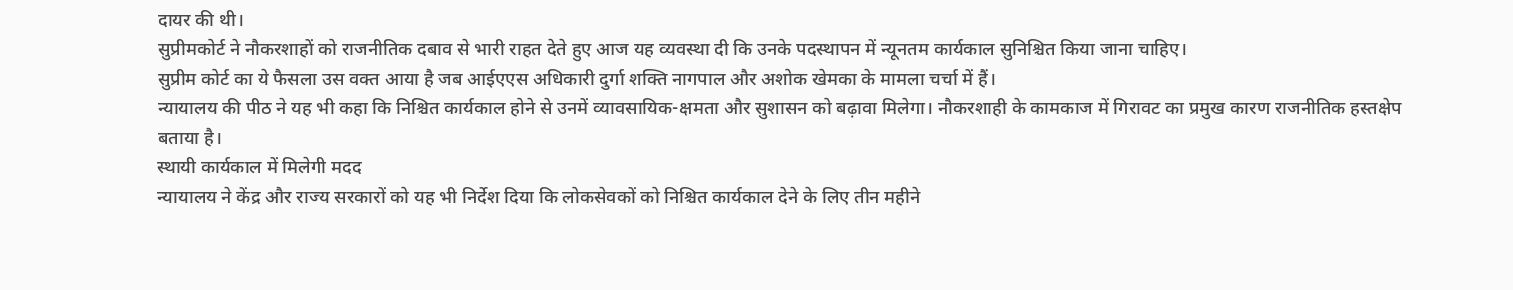दायर की थी।
सुप्रीमकोर्ट ने नौकरशाहों को राजनीतिक दबाव से भारी राहत देते हुए आज यह व्यवस्था दी कि उनके पदस्थापन में न्यूनतम कार्यकाल सुनिश्चित किया जाना चाहिए।
सुप्रीम कोर्ट का ये फैसला उस वक्त आया है जब आईएएस अधिकारी दुर्गा शक्ति नागपाल और अशोक खेमका के मामला चर्चा में हैं।
न्यायालय की पीठ ने यह भी कहा कि निश्चित कार्यकाल होने से उनमें व्यावसायिक-क्षमता और सुशासन को बढ़ावा मिलेगा। नौकरशाही के कामकाज में गिरावट का प्रमुख कारण राजनीतिक हस्तक्षेप बताया है।
स्थायी कार्यकाल में मिलेगी मदद
न्यायालय ने केंद्र और राज्य सरकारों को यह भी निर्देश दिया कि लोकसेवकों को निश्चित कार्यकाल देने के लिए तीन महीने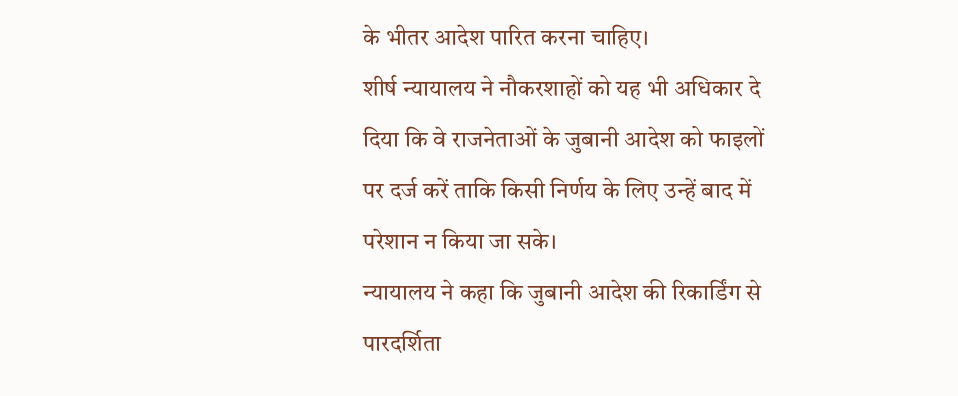के भीतर आदेश पारित करना चाहिए।
शीर्ष न्यायालय ने नौकरशाहों को यह भी अधिकार दे दिया कि वे राजनेताओं के जुबानी आदेश को फाइलों पर दर्ज करें ताकि किसी निर्णय के लिए उन्हें बाद में परेशान न किया जा सके।
न्यायालय ने कहा कि जुबानी आदेश की रिकार्डिंग से पारदर्शिता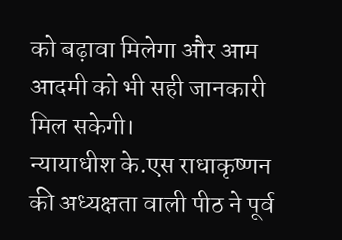को बढ़ावा मिलेगा और आम आदमी को भी सही जानकारी मिल सकेगी।
न्यायाधीश के.एस राधाकृष्णन की अध्यक्षता वाली पीठ ने पूर्व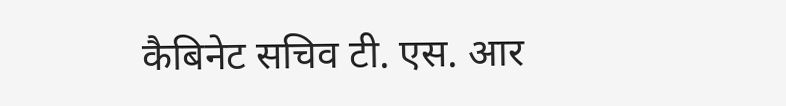कैबिनेट सचिव टी. एस. आर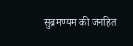सुब्रमण्यम की जनहित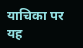याचिका पर यह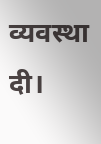व्यवस्था दी।